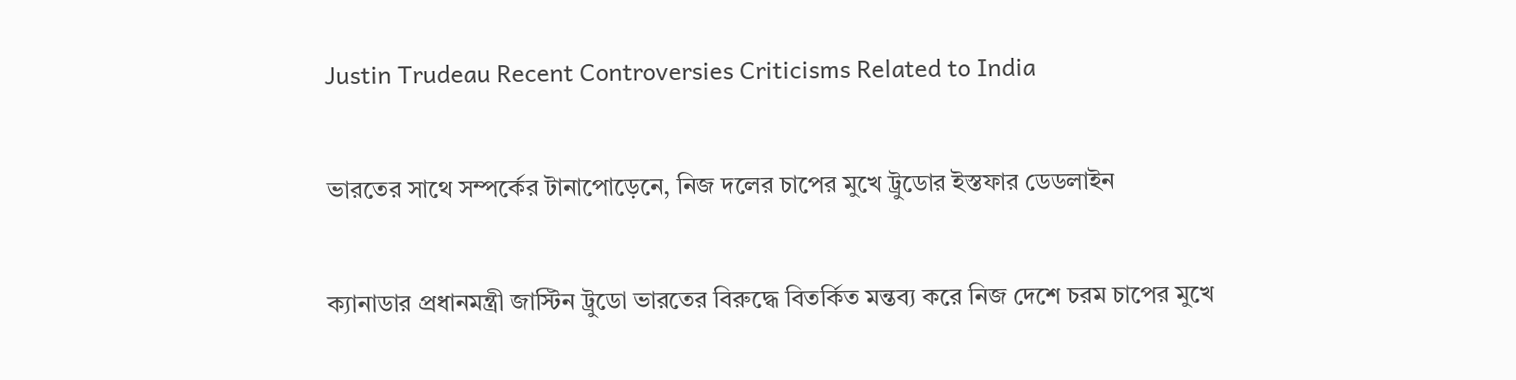Justin Trudeau Recent Controversies Criticisms Related to India

ভারতের সাথে সম্পর্কের টানাপোড়েনে, নিজ দলের চাপের মুখে ট্রুডোর ইস্তফার ডেডলাইন

ক্যানাডার প্রধানমন্ত্রী জাস্টিন ট্রুডো ভারতের বিরুদ্ধে বিতর্কিত মন্তব্য করে নিজ দেশে চরম চাপের মুখে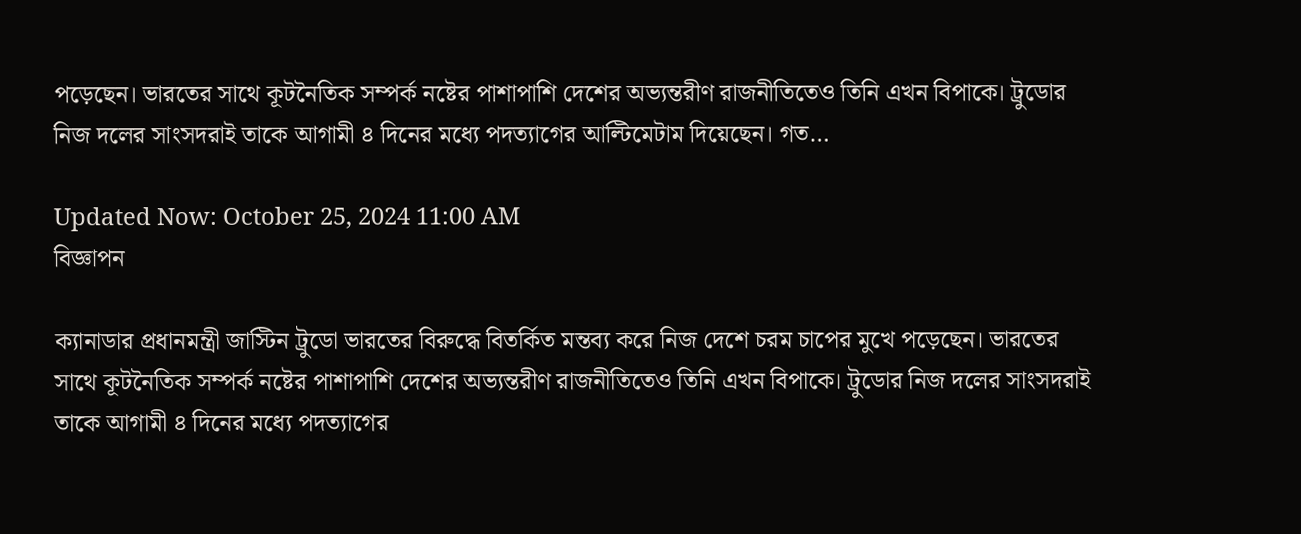পড়েছেন। ভারতের সাথে কূটনৈতিক সম্পর্ক নষ্টের পাশাপাশি দেশের অভ্যন্তরীণ রাজনীতিতেও তিনি এখন বিপাকে। ট্রুডোর নিজ দলের সাংসদরাই তাকে আগামী ৪ দিনের মধ্যে পদত্যাগের আল্টিমেটাম দিয়েছেন। গত…

Updated Now: October 25, 2024 11:00 AM
বিজ্ঞাপন

ক্যানাডার প্রধানমন্ত্রী জাস্টিন ট্রুডো ভারতের বিরুদ্ধে বিতর্কিত মন্তব্য করে নিজ দেশে চরম চাপের মুখে পড়েছেন। ভারতের সাথে কূটনৈতিক সম্পর্ক নষ্টের পাশাপাশি দেশের অভ্যন্তরীণ রাজনীতিতেও তিনি এখন বিপাকে। ট্রুডোর নিজ দলের সাংসদরাই তাকে আগামী ৪ দিনের মধ্যে পদত্যাগের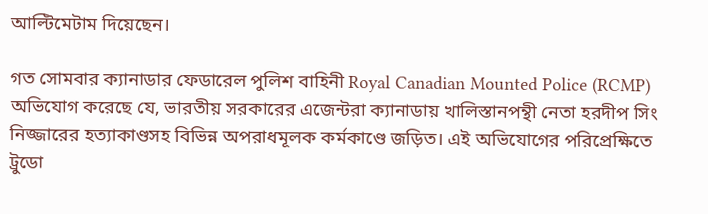আল্টিমেটাম দিয়েছেন।

গত সোমবার ক্যানাডার ফেডারেল পুলিশ বাহিনী Royal Canadian Mounted Police (RCMP) অভিযোগ করেছে যে, ভারতীয় সরকারের এজেন্টরা ক্যানাডায় খালিস্তানপন্থী নেতা হরদীপ সিং নিজ্জারের হত্যাকাণ্ডসহ বিভিন্ন অপরাধমূলক কর্মকাণ্ডে জড়িত। এই অভিযোগের পরিপ্রেক্ষিতে ট্রুডো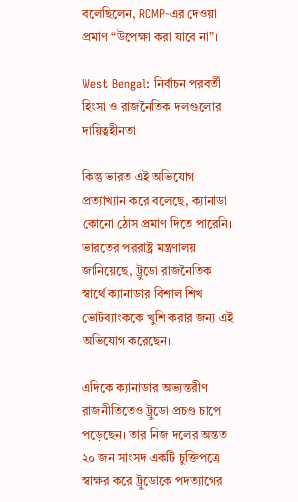বলেছিলেন, RCMP-এর দেওয়া প্রমাণ “উপেক্ষা করা যাবে না”।

West Bengal: নির্বাচন পরবর্তী হিংসা ও রাজনৈতিক দলগুলোর দায়িত্বহীনতা

কিন্তু ভারত এই অভিযোগ প্রত্যাখ্যান করে বলেছে, ক্যানাডা কোনো ঠোস প্রমাণ দিতে পারেনি। ভারতের পররাষ্ট্র মন্ত্রণালয় জানিয়েছে, ট্রুডো রাজনৈতিক স্বার্থে ক্যানাডার বিশাল শিখ ভোটব্যাংককে খুশি করার জন্য এই অভিযোগ করেছেন।

এদিকে ক্যানাডার অভ্যন্তরীণ রাজনীতিতেও ট্রুডো প্রচণ্ড চাপে পড়েছেন। তার নিজ দলের অন্তত ২০ জন সাংসদ একটি চুক্তিপত্রে স্বাক্ষর করে ট্রুডোকে পদত্যাগের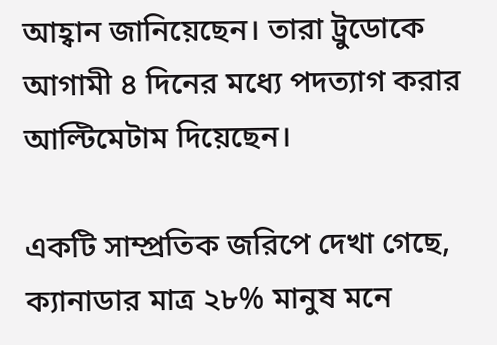আহ্বান জানিয়েছেন। তারা ট্রুডোকে আগামী ৪ দিনের মধ্যে পদত্যাগ করার আল্টিমেটাম দিয়েছেন।

একটি সাম্প্রতিক জরিপে দেখা গেছে, ক্যানাডার মাত্র ২৮% মানুষ মনে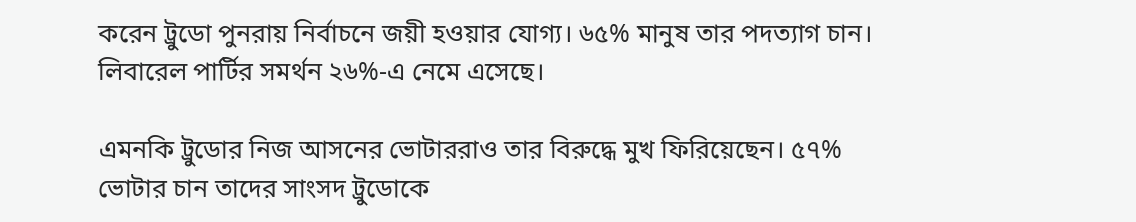করেন ট্রুডো পুনরায় নির্বাচনে জয়ী হওয়ার যোগ্য। ৬৫% মানুষ তার পদত্যাগ চান। লিবারেল পার্টির সমর্থন ২৬%-এ নেমে এসেছে।

এমনকি ট্রুডোর নিজ আসনের ভোটাররাও তার বিরুদ্ধে মুখ ফিরিয়েছেন। ৫৭% ভোটার চান তাদের সাংসদ ট্রুডোকে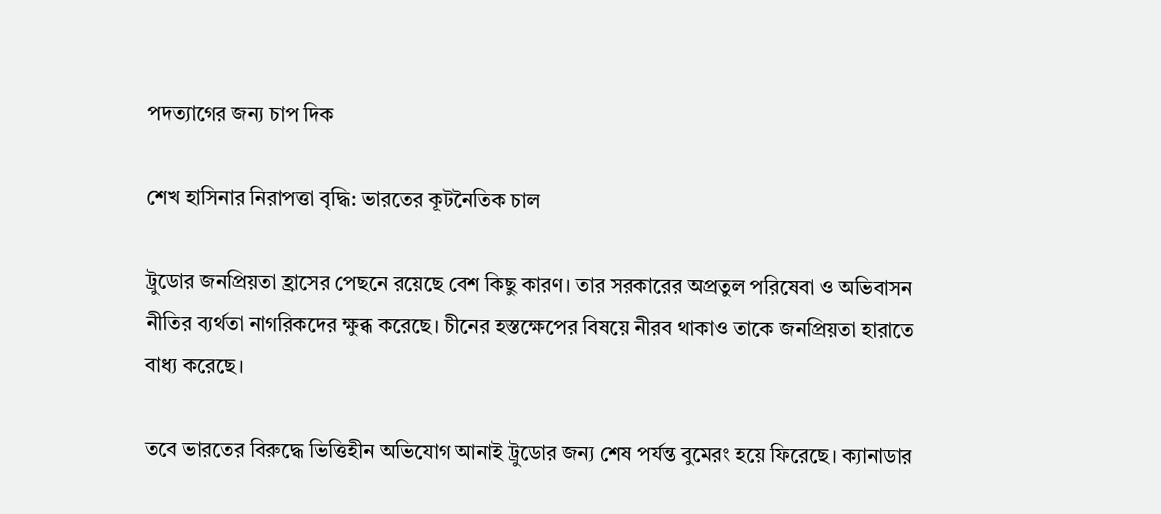পদত্যাগের জন্য চাপ দিক

শেখ হাসিনার নিরাপত্তা বৃদ্ধি: ভারতের কূটনৈতিক চাল

ট্রুডোর জনপ্রিয়তা হ্রাসের পেছনে রয়েছে বেশ কিছু কারণ। তার সরকারের অপ্রতুল পরিষেবা ও অভিবাসন নীতির ব্যর্থতা নাগরিকদের ক্ষুব্ধ করেছে। চীনের হস্তক্ষেপের বিষয়ে নীরব থাকাও তাকে জনপ্রিয়তা হারাতে বাধ্য করেছে।

তবে ভারতের বিরুদ্ধে ভিত্তিহীন অভিযোগ আনাই ট্রুডোর জন্য শেষ পর্যন্ত বুমেরং হয়ে ফিরেছে। ক্যানাডার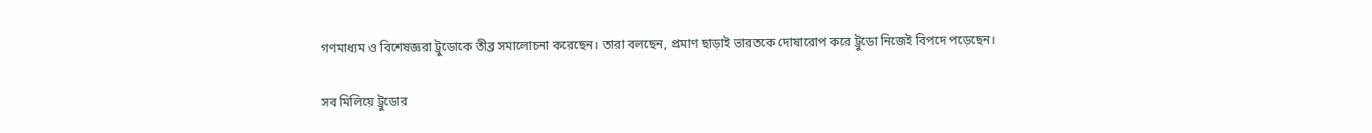গণমাধ্যম ও বিশেষজ্ঞরা ট্রুডোকে তীব্র সমালোচনা করেছেন। তারা বলছেন, প্রমাণ ছাড়াই ভারতকে দোষারোপ করে ট্রুডো নিজেই বিপদে পড়েছেন।

সব মিলিয়ে ট্রুডোর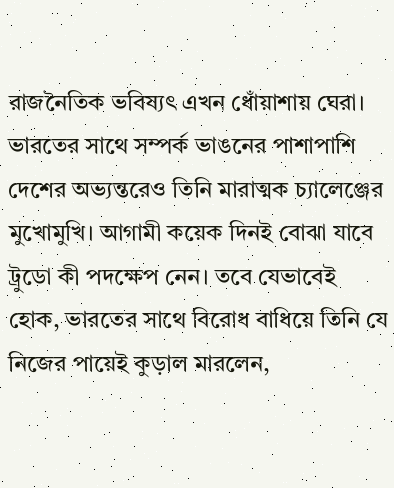রাজনৈতিক ভবিষ্যৎ এখন ধোঁয়াশায় ঘেরা। ভারতের সাথে সম্পর্ক ভাঙনের পাশাপাশি দেশের অভ্যন্তরেও তিনি মারাত্মক চ্যালেঞ্জের মুখোমুখি। আগামী কয়েক দিনই বোঝা যাবে ট্রুডো কী পদক্ষেপ নেন। তবে যেভাবেই হোক, ভারতের সাথে বিরোধ বাধিয়ে তিনি যে নিজের পায়েই কুড়াল মারলেন,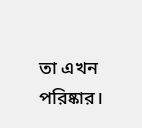তা এখন পরিষ্কার।